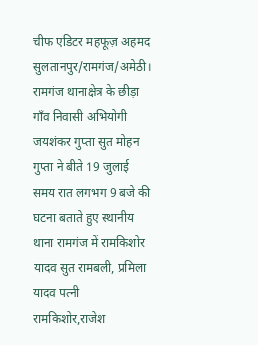चीफ एडिटर महफूज़ अहमद
सुलतानपुर/रामगंज/अमेठी। रामगंज थानाक्षेत्र के छीड़ा गाँव निवासी अभियोगी जयशंकर गुप्ता सुत मोहन गुप्ता ने बीते 19 जुलाई समय रात लगभग 9 बजे की घटना बताते हुए स्थानीय थाना रामगंज में रामकिशोर यादव सुत रामबली, प्रमिला यादव पत्नी रामकिशोर,राजेश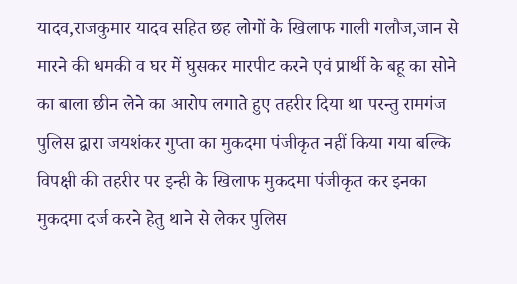यादव,राजकुमार यादव सहित छह लोगों के खिलाफ गाली गलौज,जान से मारने की धमकी व घर में घुसकर मारपीट करने एवं प्रार्थी के बहू का सोने का बाला छीन लेने का आरोप लगाते हुए तहरीर दिया था परन्तु रामगंज पुलिस द्वारा जयशंकर गुप्ता का मुकदमा पंजीकृत नहीं किया गया बल्कि विपक्षी की तहरीर पर इन्ही के खिलाफ मुकदमा पंजीकृत कर इनका मुकदमा दर्ज करने हेतु थाने से लेकर पुलिस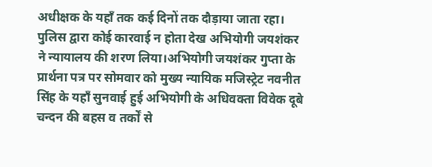अधीक्षक के यहाँ तक कई दिनों तक दौड़ाया जाता रहा। पुलिस द्वारा कोई कारवाई न होता देख अभियोगी जयशंकर ने न्यायालय की शरण लिया।अभियोगी जयशंकर गुप्ता के प्रार्थना पत्र पर सोमवार को मुख्य न्यायिक मजिस्ट्रेट नवनीत सिंह के यहाँ सुनवाई हुई अभियोगी के अधिवक्ता विवेक दूबे चन्दन की बहस व तर्कों से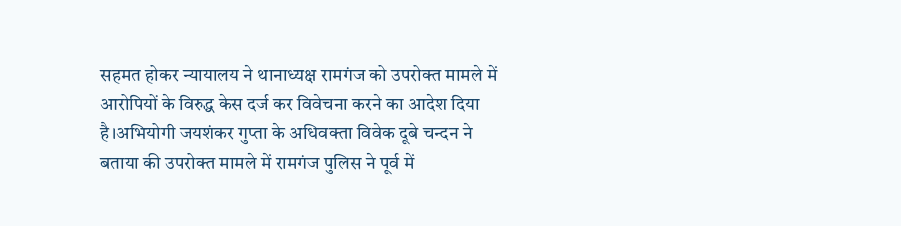सहमत होकर न्यायालय ने थानाध्यक्ष रामगंज को उपरोक्त मामले में आरोपियों के विरुद्ध केस दर्ज कर विवेचना करने का आदेश दिया है।अभियोगी जयशंकर गुप्ता के अधिवक्ता विवेक दूबे चन्दन ने बताया की उपरोक्त मामले में रामगंज पुलिस ने पूर्व में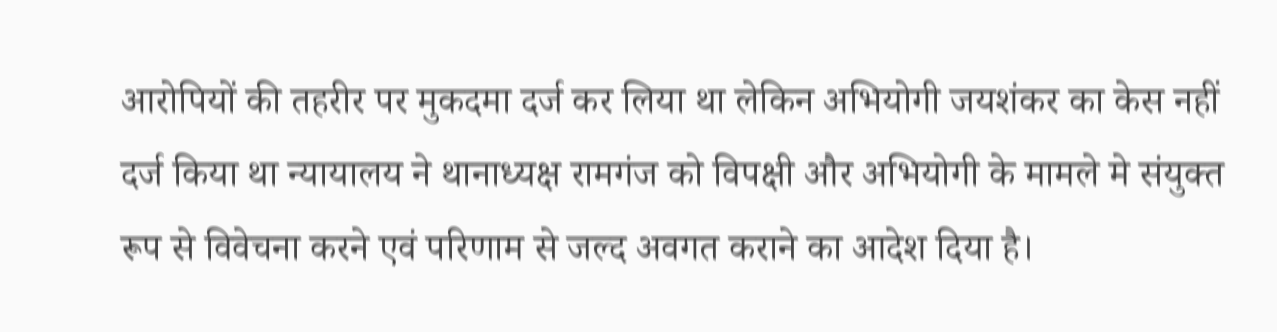आरोपियों की तहरीर पर मुकदमा दर्ज कर लिया था लेकिन अभियोगी जयशंकर का केस नहीं दर्ज किया था न्यायालय ने थानाध्यक्ष रामगंज को विपक्षी और अभियोगी के मामले मे संयुक्त रूप से विवेचना करने एवं परिणाम से जल्द अवगत कराने का आदेश दिया है।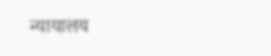न्यायालय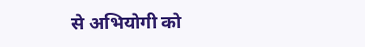से अभियोगी को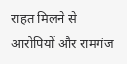राहत मिलने से आरोपियों और रामगंज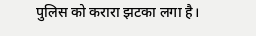पुलिस को करारा झटका लगा है।